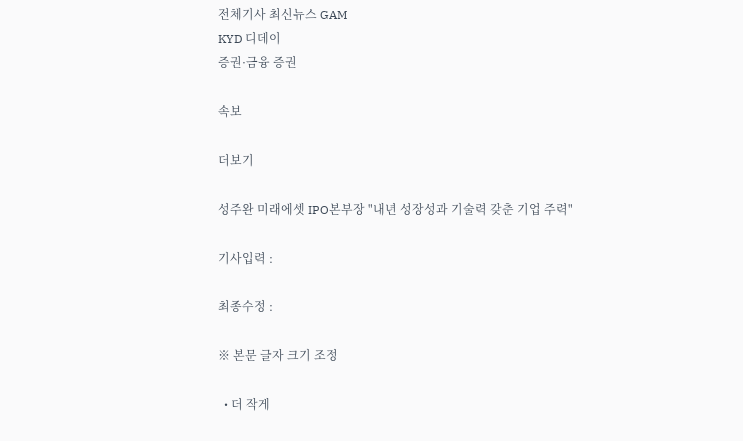전체기사 최신뉴스 GAM
KYD 디데이
증권·금융 증권

속보

더보기

성주완 미래에셋 IPO본부장 "내년 성장성과 기술력 갖춘 기업 주력"

기사입력 :

최종수정 :

※ 본문 글자 크기 조정

  • 더 작게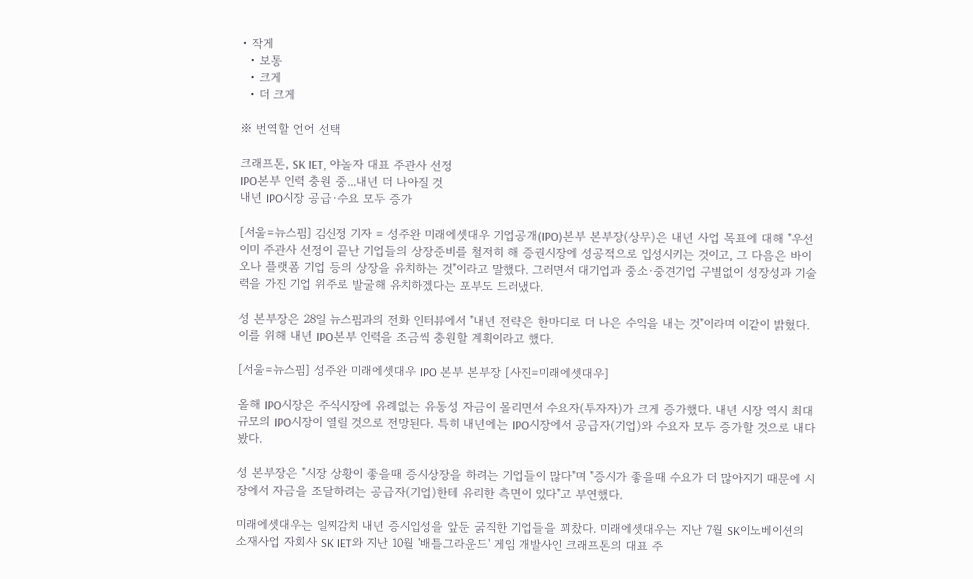• 작게
  • 보통
  • 크게
  • 더 크게

※ 번역할 언어 선택

크래프톤, SK IET, 야놀자 대표 주관사 선정
IPO본부 인력 충원 중...내년 더 나아질 것
내년 IPO시장 공급·수요 모두 증가

[서울=뉴스핌] 김신정 기자 = 성주완 미래에셋대우 기업공개(IPO)본부 본부장(상무)은 내년 사업 목표에 대해 "우선 이미 주관사 선정이 끝난 기업들의 상장준비를 철저히 해 증권시장에 성공적으로 입성시키는 것이고, 그 다음은 바이오나 플랫폼 기업 등의 상장을 유치하는 것"이라고 말했다. 그러면서 대기업과 중소·중견기업 구별없이 성장성과 기술력을 가진 기업 위주로 발굴해 유치하겠다는 포부도 드러냈다.

성 본부장은 28일 뉴스핌과의 전화 인터뷰에서 "내년 전략은 한마디로 더 나은 수익을 내는 것"이라며 이같이 밝혔다. 이를 위해 내년 IPO본부 인력을 조금씩 충원할 계획이라고 했다.

[서울=뉴스핌] 성주완 미래에셋대우 IPO 본부 본부장 [사진=미래에셋대우]

올해 IPO시장은 주식시장에 유례없는 유동성 자금이 몰리면서 수요자(투자자)가 크게 증가했다. 내년 시장 역시 최대 규모의 IPO시장이 열릴 것으로 전망된다. 특히 내년에는 IPO시장에서 공급자(기업)와 수요자 모두 증가할 것으로 내다봤다.

성 본부장은 "시장 상황이 좋을때 증시상장을 하려는 기업들이 많다"며 "증시가 좋을때 수요가 더 많아지기 때문에 시장에서 자금을 조달하려는 공급자(기업)한테 유리한 측면이 있다"고 부연했다.

미래에셋대우는 일찌감치 내년 증시입성을 앞둔 굵직한 기업들을 꾀찼다. 미래에셋대우는 지난 7월 SK이노베이션의 소재사업 자회사 SK IET와 지난 10월 '배틀그라운드' 게임 개발사인 크래프톤의 대표 주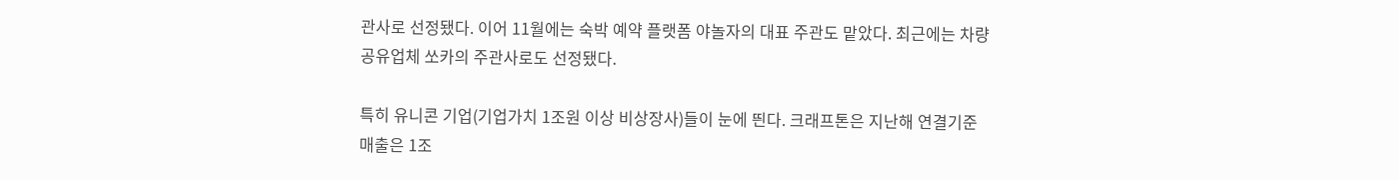관사로 선정됐다. 이어 11월에는 숙박 예약 플랫폼 야놀자의 대표 주관도 맡았다. 최근에는 차량공유업체 쏘카의 주관사로도 선정됐다.

특히 유니콘 기업(기업가치 1조원 이상 비상장사)들이 눈에 띈다. 크래프톤은 지난해 연결기준 매출은 1조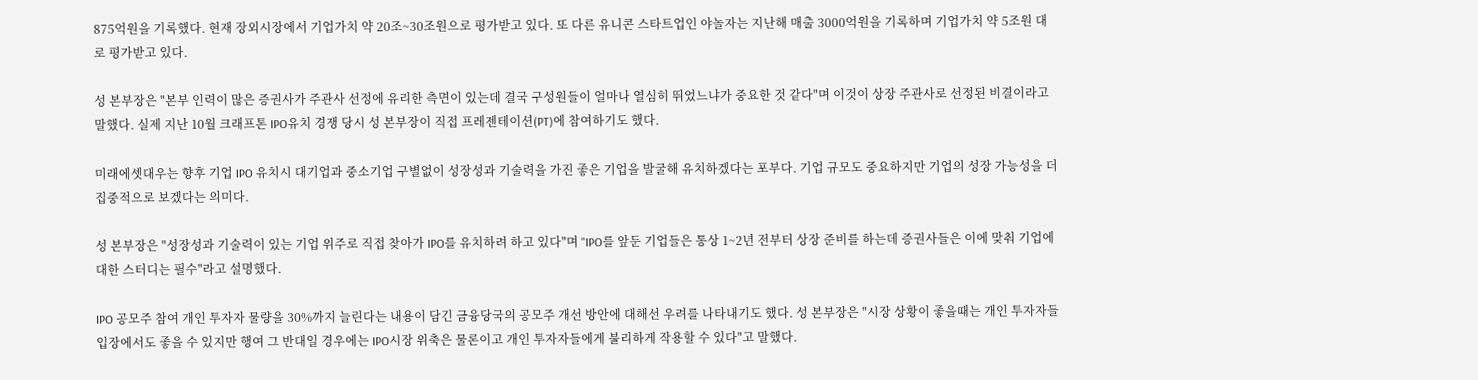875억원을 기록했다. 현재 장외시장에서 기업가치 약 20조~30조원으로 평가받고 있다. 또 다른 유니콘 스타트업인 야놀자는 지난해 매출 3000억원을 기록하며 기업가치 약 5조원 대로 평가받고 있다.

성 본부장은 "본부 인력이 많은 증권사가 주관사 선정에 유리한 측면이 있는데 결국 구성원들이 얼마나 열심히 뛰었느냐가 중요한 것 같다"며 이것이 상장 주관사로 선정된 비결이라고 말했다. 실제 지난 10월 크래프톤 IPO유치 경쟁 당시 성 본부장이 직접 프레젠테이션(PT)에 참여하기도 했다.

미래에셋대우는 향후 기업 IPO 유치시 대기업과 중소기업 구별없이 성장성과 기술력을 가진 좋은 기업을 발굴해 유치하겠다는 포부다. 기업 규모도 중요하지만 기업의 성장 가능성을 더 집중적으로 보겠다는 의미다.

성 본부장은 "성장성과 기술력이 있는 기업 위주로 직접 찾아가 IPO를 유치하려 하고 있다"며 "IPO를 앞둔 기업들은 통상 1~2년 전부터 상장 준비를 하는데 증권사들은 이에 맞춰 기업에 대한 스터디는 필수"라고 설명했다.

IPO 공모주 참여 개인 투자자 물량을 30%까지 늘린다는 내용이 담긴 금융당국의 공모주 개선 방안에 대해선 우려를 나타내기도 했다. 성 본부장은 "시장 상황이 좋을때는 개인 투자자들 입장에서도 좋을 수 있지만 행여 그 반대일 경우에는 IPO시장 위축은 물론이고 개인 투자자들에게 불리하게 작용할 수 있다"고 말했다.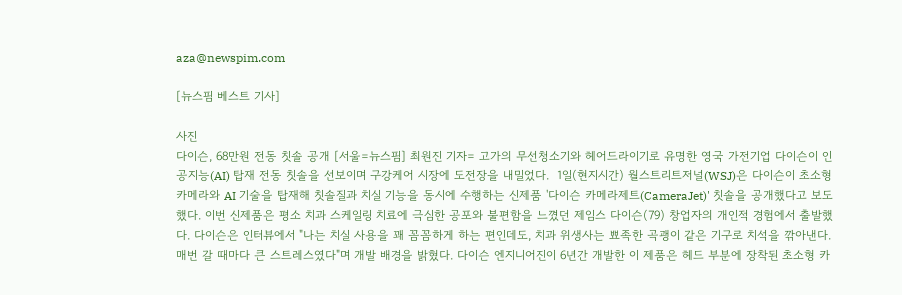aza@newspim.com

[뉴스핌 베스트 기사]

사진
다이슨, 68만원 전동 칫솔 공개 [서울=뉴스핌] 최원진 기자= 고가의 무선청소기와 헤어드라이기로 유명한 영국 가전기업 다이슨이 인공지능(AI) 탑재 전동 칫솔을 선보이며 구강케어 시장에 도전장을 내밀었다.  1일(현지시간) 월스트리트저널(WSJ)은 다이슨이 초소형 카메라와 AI 기술을 탑재해 칫솔질과 치실 기능을 동시에 수행하는 신제품 '다이슨 카메라제트(CameraJet)' 칫솔을 공개했다고 보도했다. 이번 신제품은 평소 치과 스케일링 치료에 극심한 공포와 불편함을 느꼈던 제임스 다이슨(79) 창업자의 개인적 경험에서 출발했다. 다이슨은 인터뷰에서 "나는 치실 사용을 꽤 꼼꼼하게 하는 편인데도, 치과 위생사는 뾰족한 곡괭이 같은 기구로 치석을 깎아낸다. 매번 갈 때마다 큰 스트레스였다"며 개발 배경을 밝혔다. 다이슨 엔지니어진이 6년간 개발한 이 제품은 헤드 부분에 장착된 초소형 카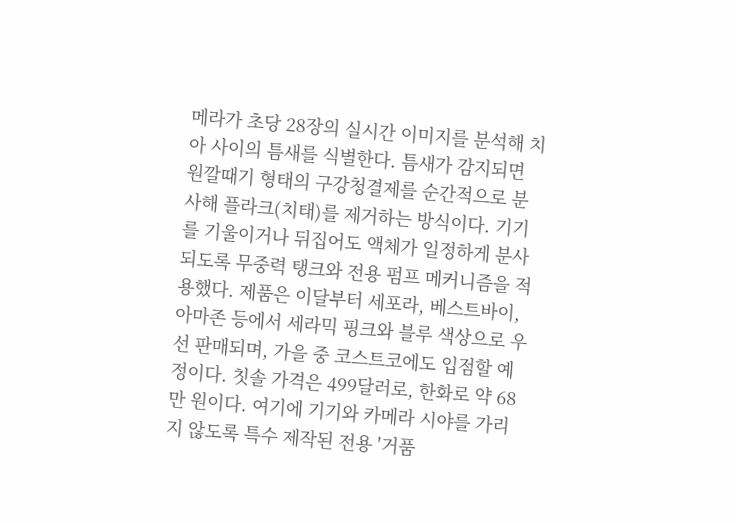메라가 초당 28장의 실시간 이미지를 분석해 치아 사이의 틈새를 식별한다. 틈새가 감지되면 원깔때기 형태의 구강청결제를 순간적으로 분사해 플라크(치태)를 제거하는 방식이다. 기기를 기울이거나 뒤집어도 액체가 일정하게 분사되도록 무중력 탱크와 전용 펌프 메커니즘을 적용했다. 제품은 이달부터 세포라, 베스트바이, 아마존 등에서 세라믹 핑크와 블루 색상으로 우선 판매되며, 가을 중 코스트코에도 입점할 예정이다. 칫솔 가격은 499달러로, 한화로 약 68만 원이다. 여기에 기기와 카메라 시야를 가리지 않도록 특수 제작된 전용 '거품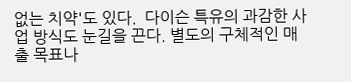없는 치약'도 있다.  다이슨 특유의 과감한 사업 방식도 눈길을 끈다. 별도의 구체적인 매출 목표나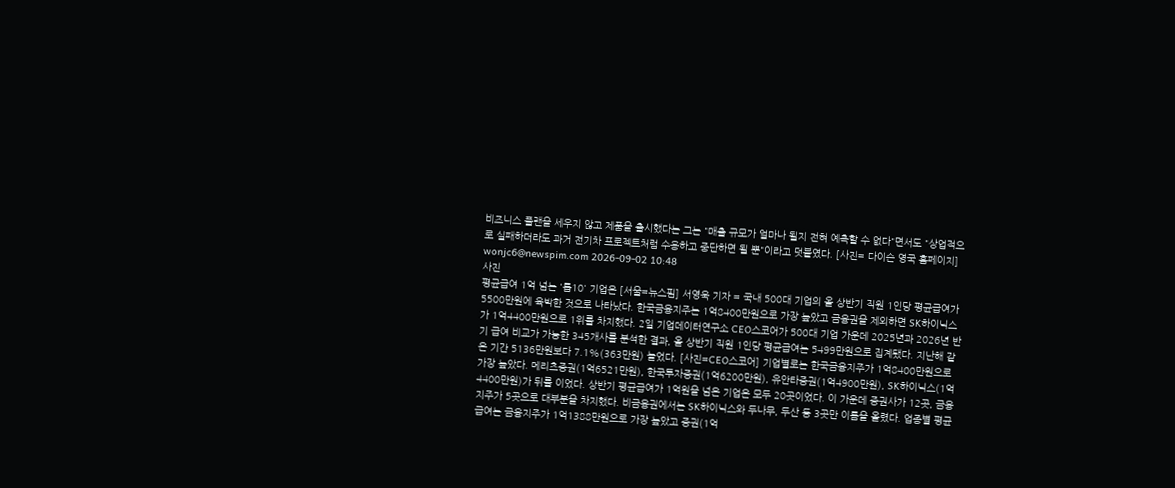비즈니스 플랜을 세우지 않고 제품을 출시했다는 그는 "매출 규모가 얼마나 될지 전혀 예측할 수 없다"면서도 "상업적으로 실패하더라도 과거 전기차 프로젝트처럼 수용하고 중단하면 될 뿐"이라고 덧붙였다. [사진= 다이슨 영국 홈페이지] wonjc6@newspim.com 2026-09-02 10:48
사진
평균급여 1억 넘는 '톱10' 기업은 [서울=뉴스핌] 서영욱 기자 = 국내 500대 기업의 올 상반기 직원 1인당 평균급여가 5500만원에 육박한 것으로 나타났다. 한국금융지주는 1억8400만원으로 가장 높았고 금융권을 제외하면 SK하이닉스가 1억4400만원으로 1위를 차지했다. 2일 기업데이터연구소 CEO스코어가 500대 기업 가운데 2025년과 2026년 반기 급여 비교가 가능한 345개사를 분석한 결과, 올 상반기 직원 1인당 평균급여는 5499만원으로 집계됐다. 지난해 같은 기간 5136만원보다 7.1%(363만원) 늘었다. [사진=CEO스코어] 기업별로는 한국금융지주가 1억8400만원으로 가장 높았다. 메리츠증권(1억6521만원), 한국투자증권(1억6200만원), 유안타증권(1억4900만원), SK하이닉스(1억4400만원)가 뒤를 이었다. 상반기 평균급여가 1억원을 넘은 기업은 모두 20곳이었다. 이 가운데 증권사가 12곳, 금융지주가 5곳으로 대부분을 차지했다. 비금융권에서는 SK하이닉스와 두나무, 두산 등 3곳만 이름을 올렸다. 업종별 평균급여는 금융지주가 1억1388만원으로 가장 높았고 증권(1억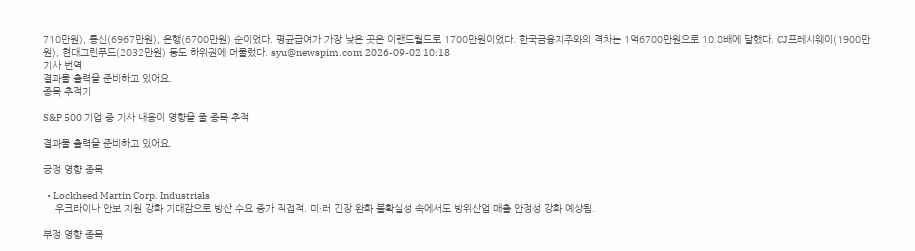710만원), 통신(6967만원), 은행(6700만원) 순이었다. 평균급여가 가장 낮은 곳은 이랜드월드로 1700만원이었다. 한국금융지주와의 격차는 1억6700만원으로 10.8배에 달했다. CJ프레시웨이(1900만원), 현대그린푸드(2032만원) 등도 하위권에 머물렀다. syu@newspim.com 2026-09-02 10:18
기사 번역
결과물 출력을 준비하고 있어요.
종목 추적기

S&P 500 기업 중 기사 내용이 영향을 줄 종목 추적

결과물 출력을 준비하고 있어요.

긍정 영향 종목

  • Lockheed Martin Corp. Industrials
    우크라이나 안보 지원 강화 기대감으로 방산 수요 증가 직접적. 미·러 긴장 완화 불확실성 속에서도 방위산업 매출 안정성 강화 예상됨.

부정 영향 종목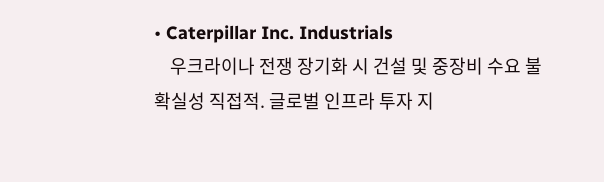• Caterpillar Inc. Industrials
    우크라이나 전쟁 장기화 시 건설 및 중장비 수요 불확실성 직접적. 글로벌 인프라 투자 지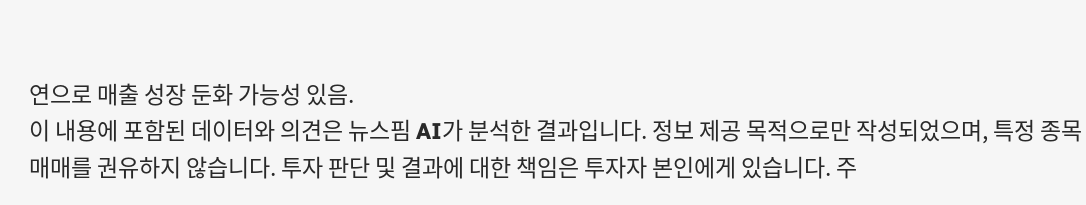연으로 매출 성장 둔화 가능성 있음.
이 내용에 포함된 데이터와 의견은 뉴스핌 AI가 분석한 결과입니다. 정보 제공 목적으로만 작성되었으며, 특정 종목 매매를 권유하지 않습니다. 투자 판단 및 결과에 대한 책임은 투자자 본인에게 있습니다. 주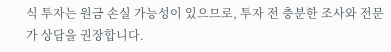식 투자는 원금 손실 가능성이 있으므로, 투자 전 충분한 조사와 전문가 상담을 권장합니다.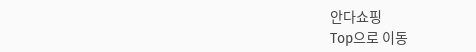안다쇼핑
Top으로 이동